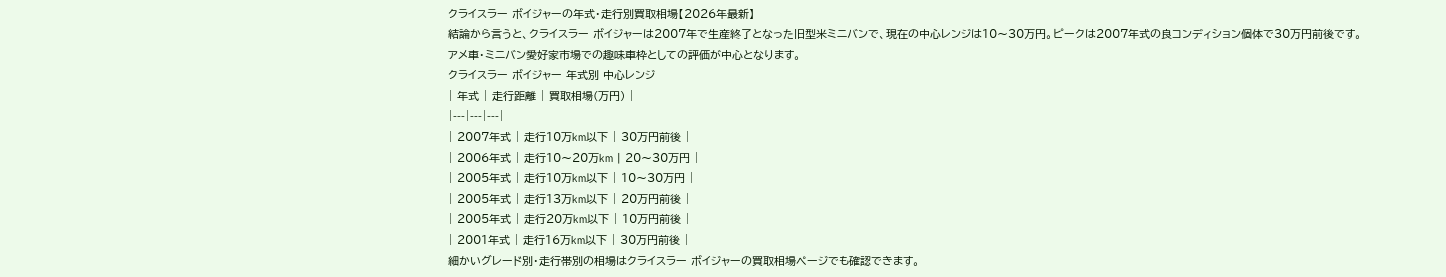クライスラー ボイジャーの年式・走行別買取相場【2026年最新】
結論から言うと、クライスラー ボイジャーは2007年で生産終了となった旧型米ミニバンで、現在の中心レンジは10〜30万円。ピークは2007年式の良コンディション個体で30万円前後です。アメ車・ミニバン愛好家市場での趣味車枠としての評価が中心となります。
クライスラー ボイジャー 年式別 中心レンジ
| 年式 | 走行距離 | 買取相場(万円) |
|---|---|---|
| 2007年式 | 走行10万km以下 | 30万円前後 |
| 2006年式 | 走行10〜20万km | 20〜30万円 |
| 2005年式 | 走行10万km以下 | 10〜30万円 |
| 2005年式 | 走行13万km以下 | 20万円前後 |
| 2005年式 | 走行20万km以下 | 10万円前後 |
| 2001年式 | 走行16万km以下 | 30万円前後 |
細かいグレード別・走行帯別の相場はクライスラー ボイジャーの買取相場ページでも確認できます。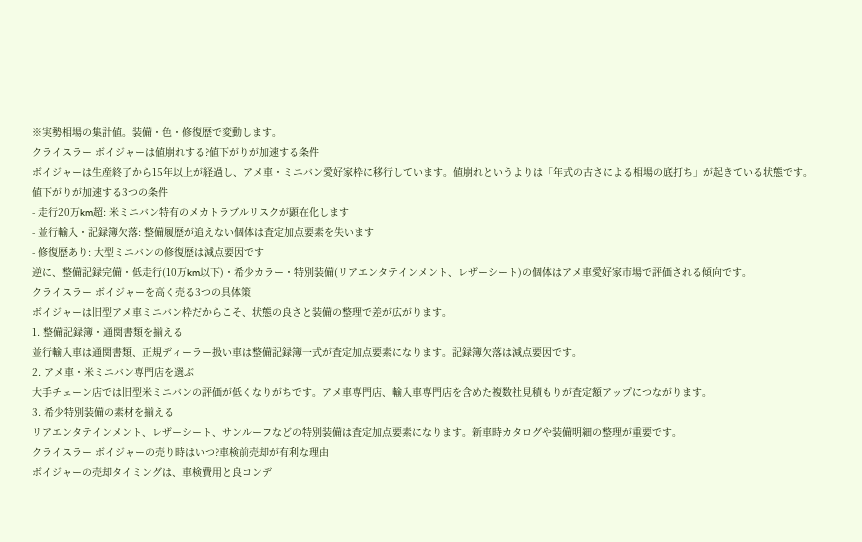※実勢相場の集計値。装備・色・修復歴で変動します。
クライスラー ボイジャーは値崩れする?値下がりが加速する条件
ボイジャーは生産終了から15年以上が経過し、アメ車・ミニバン愛好家枠に移行しています。値崩れというよりは「年式の古さによる相場の底打ち」が起きている状態です。
値下がりが加速する3つの条件
- 走行20万km超: 米ミニバン特有のメカトラブルリスクが顕在化します
- 並行輸入・記録簿欠落: 整備履歴が追えない個体は査定加点要素を失います
- 修復歴あり: 大型ミニバンの修復歴は減点要因です
逆に、整備記録完備・低走行(10万km以下)・希少カラー・特別装備(リアエンタテインメント、レザーシート)の個体はアメ車愛好家市場で評価される傾向です。
クライスラー ボイジャーを高く売る3つの具体策
ボイジャーは旧型アメ車ミニバン枠だからこそ、状態の良さと装備の整理で差が広がります。
1. 整備記録簿・通関書類を揃える
並行輸入車は通関書類、正規ディーラー扱い車は整備記録簿一式が査定加点要素になります。記録簿欠落は減点要因です。
2. アメ車・米ミニバン専門店を選ぶ
大手チェーン店では旧型米ミニバンの評価が低くなりがちです。アメ車専門店、輸入車専門店を含めた複数社見積もりが査定額アップにつながります。
3. 希少特別装備の素材を揃える
リアエンタテインメント、レザーシート、サンルーフなどの特別装備は査定加点要素になります。新車時カタログや装備明細の整理が重要です。
クライスラー ボイジャーの売り時はいつ?車検前売却が有利な理由
ボイジャーの売却タイミングは、車検費用と良コンデ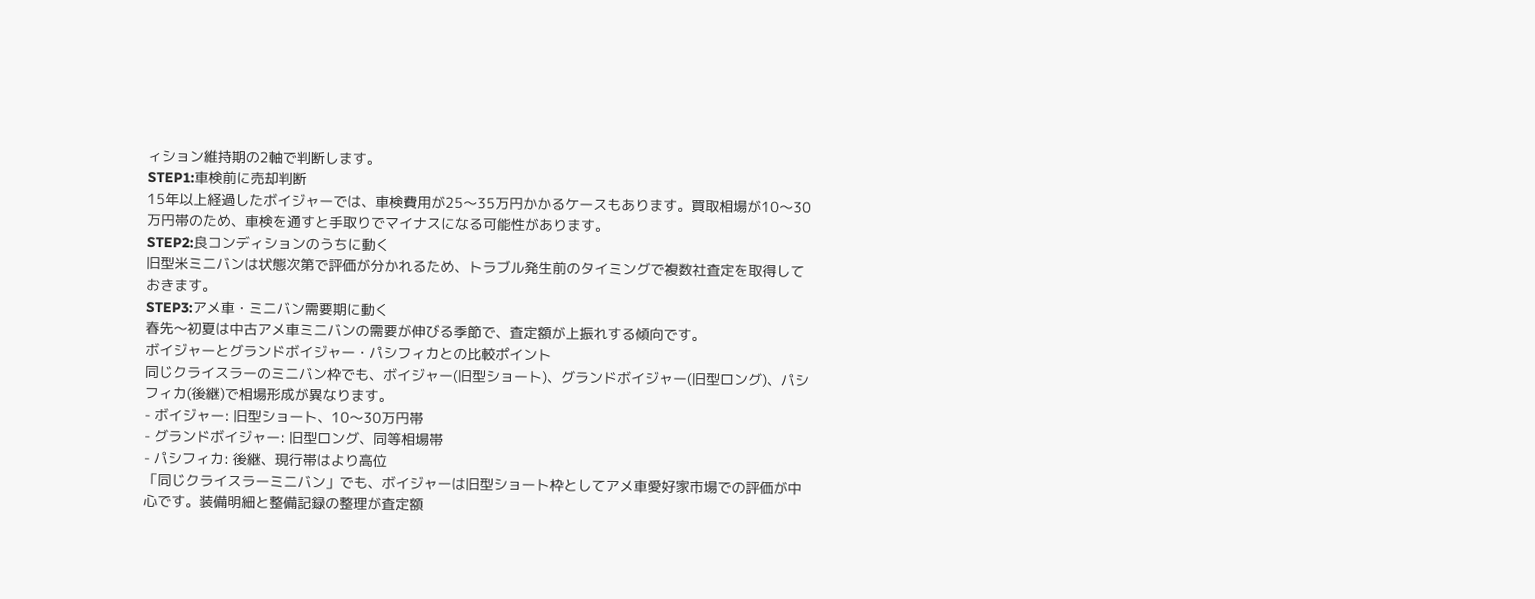ィション維持期の2軸で判断します。
STEP1:車検前に売却判断
15年以上経過したボイジャーでは、車検費用が25〜35万円かかるケースもあります。買取相場が10〜30万円帯のため、車検を通すと手取りでマイナスになる可能性があります。
STEP2:良コンディションのうちに動く
旧型米ミニバンは状態次第で評価が分かれるため、トラブル発生前のタイミングで複数社査定を取得しておきます。
STEP3:アメ車・ミニバン需要期に動く
春先〜初夏は中古アメ車ミニバンの需要が伸びる季節で、査定額が上振れする傾向です。
ボイジャーとグランドボイジャー・パシフィカとの比較ポイント
同じクライスラーのミニバン枠でも、ボイジャー(旧型ショート)、グランドボイジャー(旧型ロング)、パシフィカ(後継)で相場形成が異なります。
- ボイジャー: 旧型ショート、10〜30万円帯
- グランドボイジャー: 旧型ロング、同等相場帯
- パシフィカ: 後継、現行帯はより高位
「同じクライスラーミニバン」でも、ボイジャーは旧型ショート枠としてアメ車愛好家市場での評価が中心です。装備明細と整備記録の整理が査定額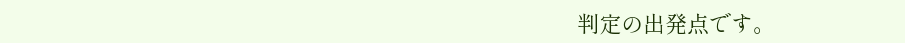判定の出発点です。